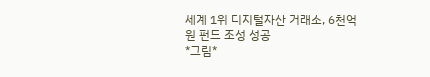세계 1위 디지털자산 거래소, 6천억원 펀드 조성 성공
*그림*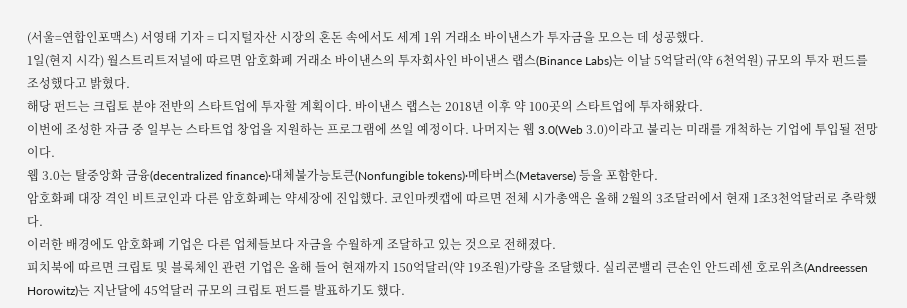(서울=연합인포맥스) 서영태 기자 = 디지털자산 시장의 혼돈 속에서도 세계 1위 거래소 바이낸스가 투자금을 모으는 데 성공했다.
1일(현지 시각) 월스트리트저널에 따르면 암호화폐 거래소 바이낸스의 투자회사인 바이낸스 랩스(Binance Labs)는 이날 5억달러(약 6천억원) 규모의 투자 펀드를 조성했다고 밝혔다.
해당 펀드는 크립토 분야 전반의 스타트업에 투자할 계획이다. 바이낸스 랩스는 2018년 이후 약 100곳의 스타트업에 투자해왔다.
이번에 조성한 자금 중 일부는 스타트업 창업을 지원하는 프로그램에 쓰일 예정이다. 나머지는 웹 3.0(Web 3.0)이라고 불리는 미래를 개척하는 기업에 투입될 전망이다.
웹 3.0는 탈중앙화 금융(decentralized finance)·대체불가능토큰(Nonfungible tokens)·메타버스(Metaverse) 등을 포함한다.
암호화폐 대장 격인 비트코인과 다른 암호화폐는 약세장에 진입했다. 코인마켓캡에 따르면 전체 시가총액은 올해 2월의 3조달러에서 현재 1조3천억달러로 추락했다.
이러한 배경에도 암호화폐 기업은 다른 업체들보다 자금을 수월하게 조달하고 있는 것으로 전해졌다.
피치북에 따르면 크립토 및 블록체인 관련 기업은 올해 들어 현재까지 150억달러(약 19조원)가량을 조달했다. 실리콘밸리 큰손인 안드레센 호로위츠(Andreessen Horowitz)는 지난달에 45억달러 규모의 크립토 펀드를 발표하기도 했다.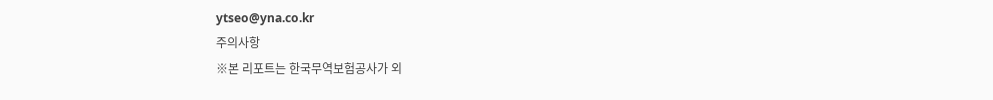ytseo@yna.co.kr
주의사항
※본 리포트는 한국무역보험공사가 외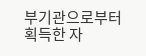부기관으로부터 획득한 자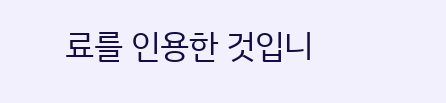료를 인용한 것입니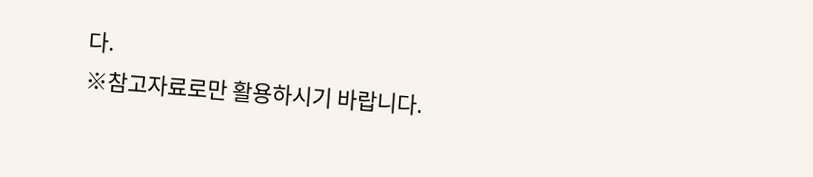다.
※참고자료로만 활용하시기 바랍니다.